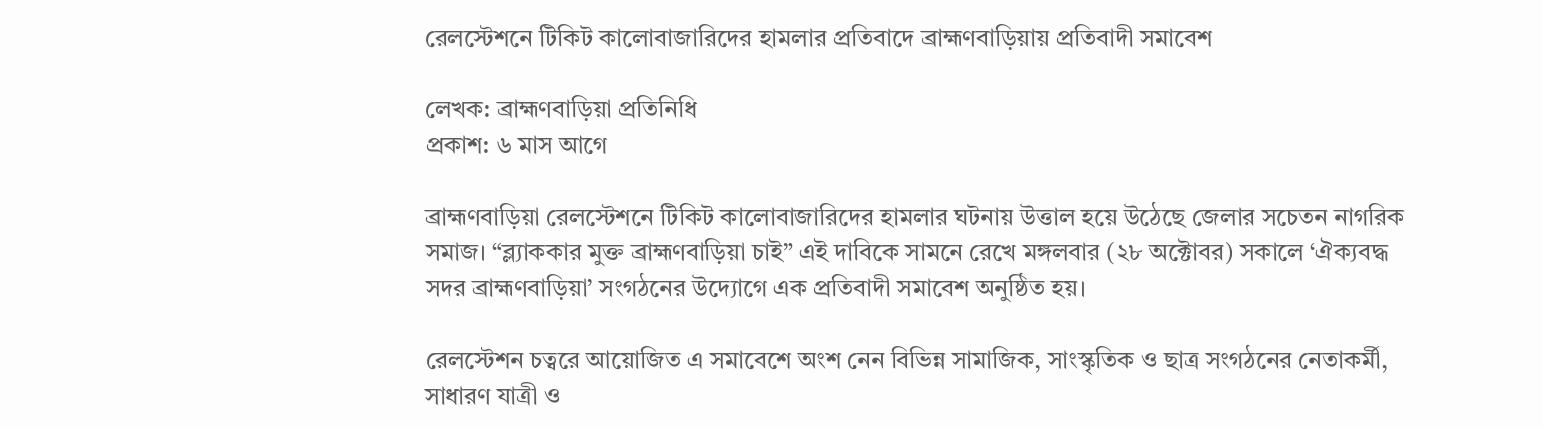রেলস্টেশনে টিকিট কালোবাজারিদের হামলার প্রতিবাদে ব্রাহ্মণবাড়িয়ায় প্রতিবাদী সমাবেশ

লেখক: ব্রাহ্মণবাড়িয়া প্রতিনিধি
প্রকাশ: ৬ মাস আগে

ব্রাহ্মণবাড়িয়া রেলস্টেশনে টিকিট কালোবাজারিদের হামলার ঘটনায় উত্তাল হয়ে উঠেছে জেলার সচেতন নাগরিক সমাজ। “ব্ল্যাককার মুক্ত ব্রাহ্মণবাড়িয়া চাই” এই দাবিকে সামনে রেখে মঙ্গলবার (২৮ অক্টোবর) সকালে ‘ঐক্যবদ্ধ সদর ব্রাহ্মণবাড়িয়া’ সংগঠনের উদ্যোগে এক প্রতিবাদী সমাবেশ অনুষ্ঠিত হয়।

রেলস্টেশন চত্বরে আয়োজিত এ সমাবেশে অংশ নেন বিভিন্ন সামাজিক, সাংস্কৃতিক ও ছাত্র সংগঠনের নেতাকর্মী, সাধারণ যাত্রী ও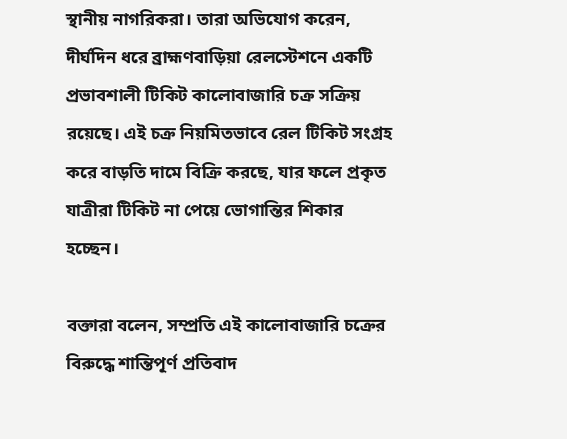স্থানীয় নাগরিকরা। তারা অভিযোগ করেন, দীর্ঘদিন ধরে ব্রাহ্মণবাড়িয়া রেলস্টেশনে একটি প্রভাবশালী টিকিট কালোবাজারি চক্র সক্রিয় রয়েছে। এই চক্র নিয়মিতভাবে রেল টিকিট সংগ্রহ করে বাড়তি দামে বিক্রি করছে, যার ফলে প্রকৃত যাত্রীরা টিকিট না পেয়ে ভোগান্তির শিকার হচ্ছেন।

বক্তারা বলেন, সম্প্রতি এই কালোবাজারি চক্রের বিরুদ্ধে শান্তিপূর্ণ প্রতিবাদ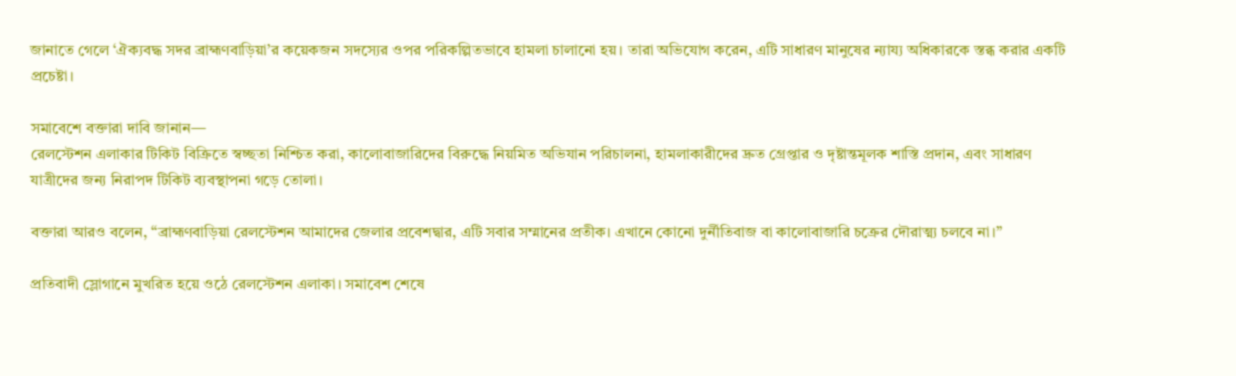জানাতে গেলে ‘ঐক্যবদ্ধ সদর ব্রাহ্মণবাড়িয়া’র কয়েকজন সদস্যের ওপর পরিকল্পিতভাবে হামলা চালানো হয়। তারা অভিযোগ করেন, এটি সাধারণ মানুষের ন্যায্য অধিকারকে স্তব্ধ করার একটি প্রচেষ্টা।

সমাবেশে বক্তারা দাবি জানান—
রেলস্টেশন এলাকার টিকিট বিক্রিতে স্বচ্ছতা নিশ্চিত করা, কালোবাজারিদের বিরুদ্ধে নিয়মিত অভিযান পরিচালনা, হামলাকারীদের দ্রুত গ্রেপ্তার ও দৃষ্টান্তমূলক শাস্তি প্রদান, এবং সাধারণ যাত্রীদের জন্য নিরাপদ টিকিট ব্যবস্থাপনা গড়ে তোলা।

বক্তারা আরও বলেন, “ব্রাহ্মণবাড়িয়া রেলস্টেশন আমাদের জেলার প্রবেশদ্বার, এটি সবার সম্মানের প্রতীক। এখানে কোনো দুর্নীতিবাজ বা কালোবাজারি চক্রের দৌরাত্ম্য চলবে না।”

প্রতিবাদী স্লোগানে মুখরিত হয়ে ওঠে রেলস্টেশন এলাকা। সমাবেশ শেষে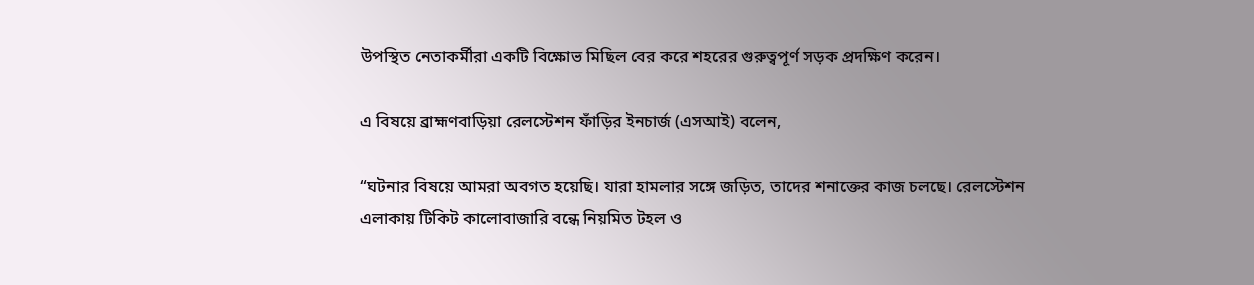উপস্থিত নেতাকর্মীরা একটি বিক্ষোভ মিছিল বের করে শহরের গুরুত্বপূর্ণ সড়ক প্রদক্ষিণ করেন।

এ বিষয়ে ব্রাহ্মণবাড়িয়া রেলস্টেশন ফাঁড়ির ইনচার্জ (এসআই) বলেন,

“ঘটনার বিষয়ে আমরা অবগত হয়েছি। যারা হামলার সঙ্গে জড়িত, তাদের শনাক্তের কাজ চলছে। রেলস্টেশন এলাকায় টিকিট কালোবাজারি বন্ধে নিয়মিত টহল ও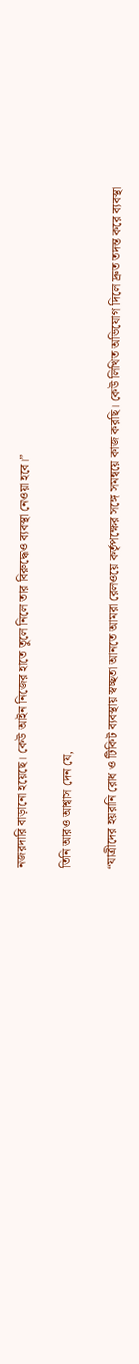নজরদারি বাড়ানো হয়েছে। কেউ আইন নিজের হাতে তুলে নিলে তার বিরুদ্ধেও ব্যবস্থা নেওয়া হবে।”

তিনি আরও আশ্বাস দেন যে,

“যাত্রীদের হয়রানি রোধ ও টিকিট ব্যবস্থায় স্বচ্ছতা আনতে আমরা রেলওয়ে কর্তৃপক্ষের সঙ্গে সমন্বয়ে কাজ করছি। কেউ লিখিত অভিযোগ দিলে দ্রুত তদন্ত করে ব্যবস্থা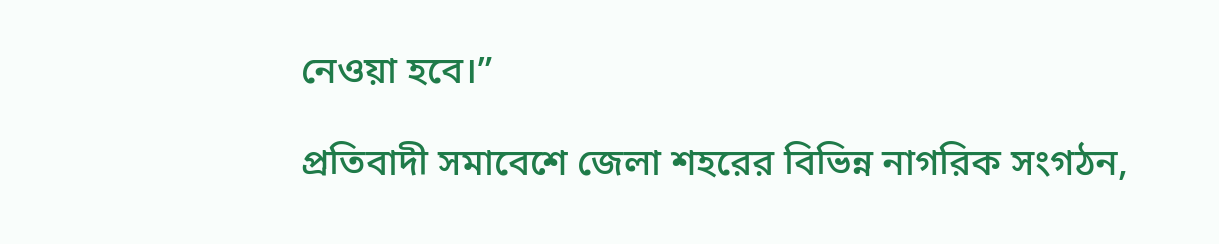নেওয়া হবে।”

প্রতিবাদী সমাবেশে জেলা শহরের বিভিন্ন নাগরিক সংগঠন,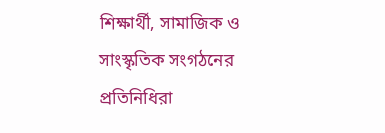শিক্ষার্থী, সামাজিক ও সাংস্কৃতিক সংগঠনের প্রতিনিধিরা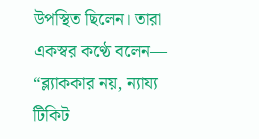উপস্থিত ছিলেন। তারা একস্বর কণ্ঠে বলেন— “ব্ল্যাককার নয়, ন্যায্য টিকিট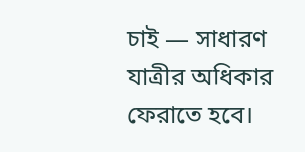চাই — সাধারণ যাত্রীর অধিকার ফেরাতে হবে।